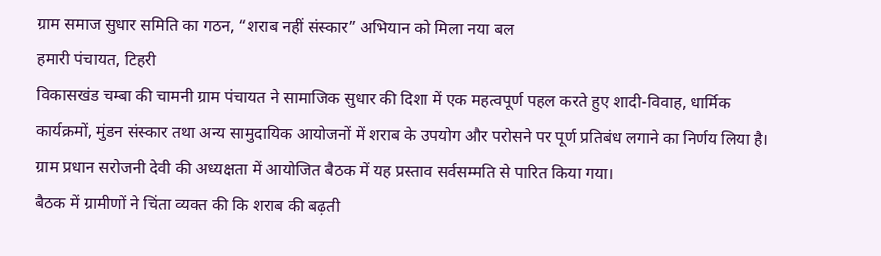ग्राम समाज सुधार समिति का गठन, “शराब नहीं संस्कार” अभियान को मिला नया बल
हमारी पंचायत, टिहरी
विकासखंड चम्बा की चामनी ग्राम पंचायत ने सामाजिक सुधार की दिशा में एक महत्वपूर्ण पहल करते हुए शादी-विवाह, धार्मिक कार्यक्रमों, मुंडन संस्कार तथा अन्य सामुदायिक आयोजनों में शराब के उपयोग और परोसने पर पूर्ण प्रतिबंध लगाने का निर्णय लिया है। ग्राम प्रधान सरोजनी देवी की अध्यक्षता में आयोजित बैठक में यह प्रस्ताव सर्वसम्मति से पारित किया गया।
बैठक में ग्रामीणों ने चिंता व्यक्त की कि शराब की बढ़ती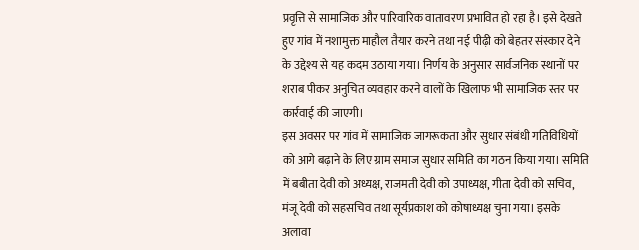प्रवृत्ति से सामाजिक और पारिवारिक वातावरण प्रभावित हो रहा है। इसे देखते हुए गांव में नशामुक्त माहौल तैयार करने तथा नई पीढ़ी को बेहतर संस्कार देने के उद्देश्य से यह कदम उठाया गया। निर्णय के अनुसार सार्वजनिक स्थानों पर शराब पीकर अनुचित व्यवहार करने वालों के खिलाफ भी सामाजिक स्तर पर कार्रवाई की जाएगी।
इस अवसर पर गांव में सामाजिक जागरूकता और सुधार संबंधी गतिविधियों को आगे बढ़ाने के लिए ग्राम समाज सुधार समिति का गठन किया गया। समिति में बबीता देवी को अध्यक्ष, राजमती देवी को उपाध्यक्ष, गीता देवी को सचिव, मंजू देवी को सहसचिव तथा सूर्यप्रकाश को कोषाध्यक्ष चुना गया। इसके अलावा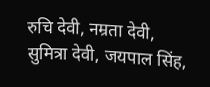रुचि देवी, नम्रता देवी, सुमित्रा देवी, जयपाल सिंह,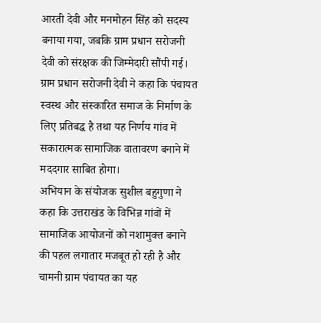आरती देवी और मनमोहन सिंह को सदस्य बनाया गया, जबकि ग्राम प्रधान सरोजनी देवी को संरक्षक की जिम्मेदारी सौंपी गई।
ग्राम प्रधान सरोजनी देवी ने कहा कि पंचायत स्वस्थ और संस्कारित समाज के निर्माण के लिए प्रतिबद्ध है तथा यह निर्णय गांव में सकारात्मक सामाजिक वातावरण बनाने में मददगार साबित होगा।
अभियान के संयोजक सुशील बहुगुणा ने कहा कि उत्तराखंड के विभिन्न गांवों में सामाजिक आयोजनों को नशामुक्त बनाने की पहल लगातार मजबूत हो रही है और चामनी ग्राम पंचायत का यह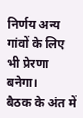निर्णय अन्य गांवों के लिए भी प्रेरणा बनेगा।
बैठक के अंत में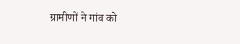ग्रामीणों ने गांव को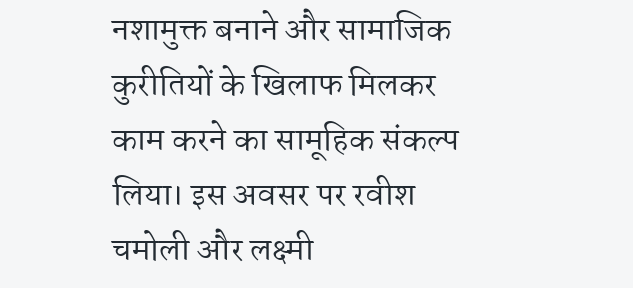नशामुक्त बनाने और सामाजिक कुरीतियों के खिलाफ मिलकर काम करने का सामूहिक संकल्प लिया। इस अवसर पर रवीश चमोली और लक्ष्मी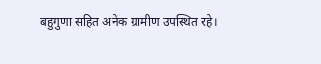बहुगुणा सहित अनेक ग्रामीण उपस्थित रहे।